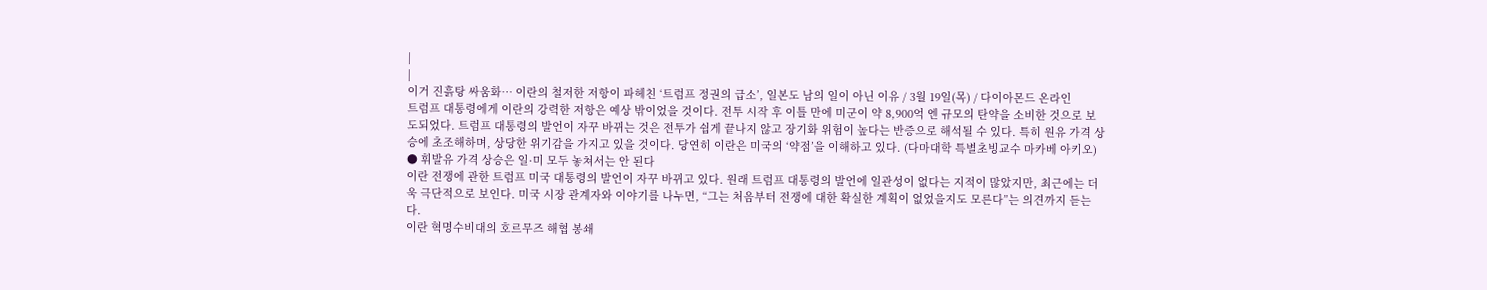|
|
이거 진흙탕 싸움화… 이란의 철저한 저항이 파헤친 ‘트럼프 정권의 급소’, 일본도 남의 일이 아닌 이유 / 3월 19일(목) / 다이아몬드 온라인
트럼프 대통령에게 이란의 강력한 저항은 예상 밖이었을 것이다. 전투 시작 후 이틀 만에 미군이 약 8,900억 엔 규모의 탄약을 소비한 것으로 보도되었다. 트럼프 대통령의 발언이 자꾸 바뀌는 것은 전투가 쉽게 끝나지 않고 장기화 위험이 높다는 반증으로 해석될 수 있다. 특히 원유 가격 상승에 초조해하며, 상당한 위기감을 가지고 있을 것이다. 당연히 이란은 미국의 ‘약점’을 이해하고 있다. (다마대학 특별초빙교수 마카베 아키오)
● 휘발유 가격 상승은 일·미 모두 놓쳐서는 안 된다
이란 전쟁에 관한 트럼프 미국 대통령의 발언이 자꾸 바뀌고 있다. 원래 트럼프 대통령의 발언에 일관성이 없다는 지적이 많았지만, 최근에는 더욱 극단적으로 보인다. 미국 시장 관계자와 이야기를 나누면, “그는 처음부터 전쟁에 대한 확실한 계획이 없었을지도 모른다”는 의견까지 듣는다.
이란 혁명수비대의 호르무즈 해협 봉쇄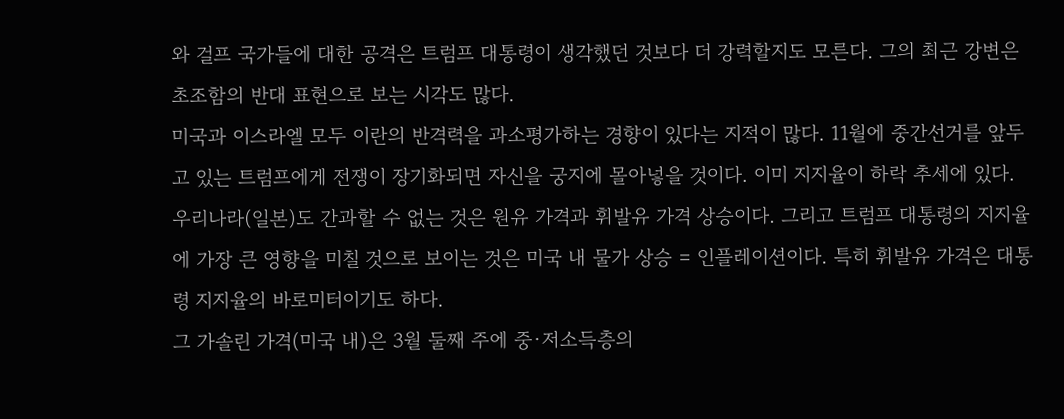와 걸프 국가들에 대한 공격은 트럼프 대통령이 생각했던 것보다 더 강력할지도 모른다. 그의 최근 강변은 초조함의 반대 표현으로 보는 시각도 많다.
미국과 이스라엘 모두 이란의 반격력을 과소평가하는 경향이 있다는 지적이 많다. 11월에 중간선거를 앞두고 있는 트럼프에게 전쟁이 장기화되면 자신을 궁지에 몰아넣을 것이다. 이미 지지율이 하락 추세에 있다.
우리나라(일본)도 간과할 수 없는 것은 원유 가격과 휘발유 가격 상승이다. 그리고 트럼프 대통령의 지지율에 가장 큰 영향을 미칠 것으로 보이는 것은 미국 내 물가 상승 = 인플레이션이다. 특히 휘발유 가격은 대통령 지지율의 바로미터이기도 하다.
그 가솔린 가격(미국 내)은 3월 둘째 주에 중·저소득층의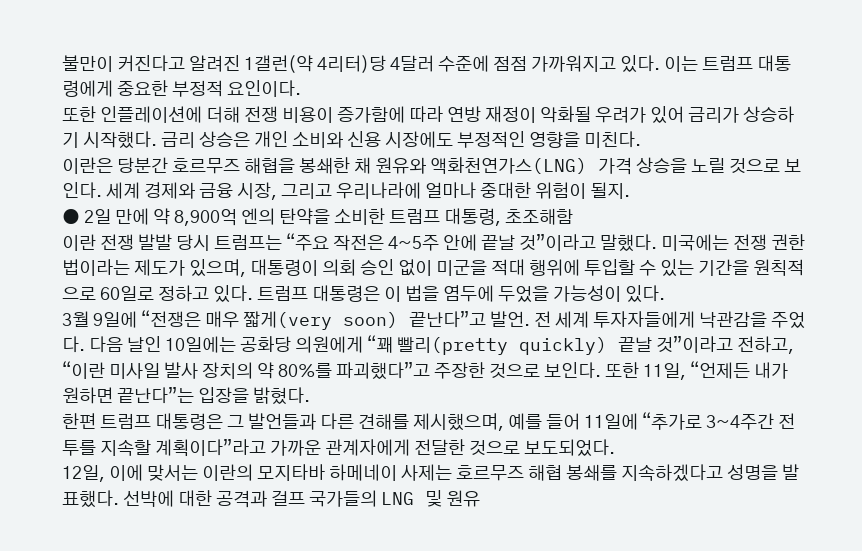불만이 커진다고 알려진 1갤런(약 4리터)당 4달러 수준에 점점 가까워지고 있다. 이는 트럼프 대통령에게 중요한 부정적 요인이다.
또한 인플레이션에 더해 전쟁 비용이 증가함에 따라 연방 재정이 악화될 우려가 있어 금리가 상승하기 시작했다. 금리 상승은 개인 소비와 신용 시장에도 부정적인 영향을 미친다.
이란은 당분간 호르무즈 해협을 봉쇄한 채 원유와 액화천연가스(LNG) 가격 상승을 노릴 것으로 보인다. 세계 경제와 금융 시장, 그리고 우리나라에 얼마나 중대한 위험이 될지.
● 2일 만에 약 8,900억 엔의 탄약을 소비한 트럼프 대통령, 초조해함
이란 전쟁 발발 당시 트럼프는 “주요 작전은 4~5주 안에 끝날 것”이라고 말했다. 미국에는 전쟁 권한법이라는 제도가 있으며, 대통령이 의회 승인 없이 미군을 적대 행위에 투입할 수 있는 기간을 원칙적으로 60일로 정하고 있다. 트럼프 대통령은 이 법을 염두에 두었을 가능성이 있다.
3월 9일에 “전쟁은 매우 짧게(very soon) 끝난다”고 발언. 전 세계 투자자들에게 낙관감을 주었다. 다음 날인 10일에는 공화당 의원에게 “꽤 빨리(pretty quickly) 끝날 것”이라고 전하고, “이란 미사일 발사 장치의 약 80%를 파괴했다”고 주장한 것으로 보인다. 또한 11일, “언제든 내가 원하면 끝난다”는 입장을 밝혔다.
한편 트럼프 대통령은 그 발언들과 다른 견해를 제시했으며, 예를 들어 11일에 “추가로 3~4주간 전투를 지속할 계획이다”라고 가까운 관계자에게 전달한 것으로 보도되었다.
12일, 이에 맞서는 이란의 모지타바 하메네이 사제는 호르무즈 해협 봉쇄를 지속하겠다고 성명을 발표했다. 선박에 대한 공격과 걸프 국가들의 LNG 및 원유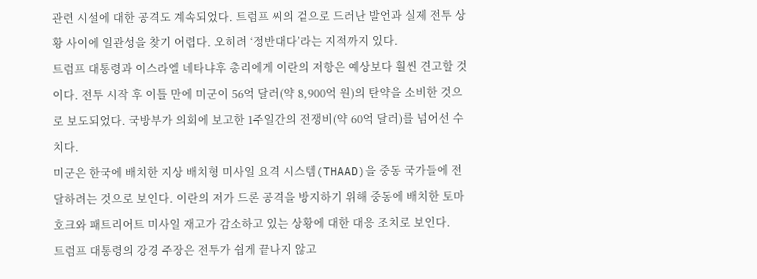관련 시설에 대한 공격도 계속되었다. 트럼프 씨의 겉으로 드러난 발언과 실제 전투 상황 사이에 일관성을 찾기 어렵다. 오히려 ‘정반대다’라는 지적까지 있다.
트럼프 대통령과 이스라엘 네타냐후 총리에게 이란의 저항은 예상보다 훨씬 견고할 것이다. 전투 시작 후 이틀 만에 미군이 56억 달러(약 8,900억 원)의 탄약을 소비한 것으로 보도되었다. 국방부가 의회에 보고한 1주일간의 전쟁비(약 60억 달러)를 넘어선 수치다.
미군은 한국에 배치한 지상 배치형 미사일 요격 시스템(THAAD)을 중동 국가들에 전달하려는 것으로 보인다. 이란의 저가 드론 공격을 방지하기 위해 중동에 배치한 토마호크와 패트리어트 미사일 재고가 감소하고 있는 상황에 대한 대응 조치로 보인다.
트럼프 대통령의 강경 주장은 전투가 쉽게 끝나지 않고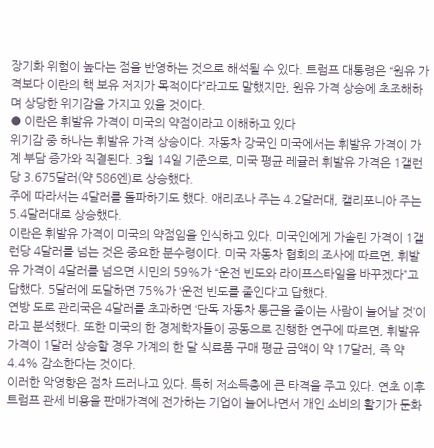장기화 위험이 높다는 점을 반영하는 것으로 해석될 수 있다. 트럼프 대통령은 “원유 가격보다 이란의 핵 보유 저지가 목적이다”라고도 말했지만, 원유 가격 상승에 초조해하며 상당한 위기감을 가지고 있을 것이다.
● 이란은 휘발유 가격이 미국의 약점이라고 이해하고 있다
위기감 중 하나는 휘발유 가격 상승이다. 자동차 강국인 미국에서는 휘발유 가격이 가계 부담 증가와 직결된다. 3월 14일 기준으로, 미국 평균 레귤러 휘발유 가격은 1갤런당 3.675달러(약 586엔)로 상승했다.
주에 따라서는 4달러를 돌파하기도 했다. 애리조나 주는 4.2달러대, 캘리포니아 주는 5.4달러대로 상승했다.
이란은 휘발유 가격이 미국의 약점임을 인식하고 있다. 미국인에게 가솔린 가격이 1갤런당 4달러를 넘는 것은 중요한 분수령이다. 미국 자동차 협회의 조사에 따르면, 휘발유 가격이 4달러를 넘으면 시민의 59%가 “운전 빈도와 라이프스타일을 바꾸겠다”고 답했다. 5달러에 도달하면 75%가 ‘운전 빈도를 줄인다’고 답했다.
연방 도로 관리국은 4달러를 초과하면 ‘단독 자동차 통근을 줄이는 사람이 늘어날 것’이라고 분석했다. 또한 미국의 한 경제학자들이 공동으로 진행한 연구에 따르면, 휘발유 가격이 1달러 상승할 경우 가계의 한 달 식료품 구매 평균 금액이 약 17달러, 즉 약 4.4% 감소한다는 것이다.
이러한 악영향은 점차 드러나고 있다. 특히 저소득층에 큰 타격을 주고 있다. 연초 이후 트럼프 관세 비용을 판매가격에 전가하는 기업이 늘어나면서 개인 소비의 활기가 둔화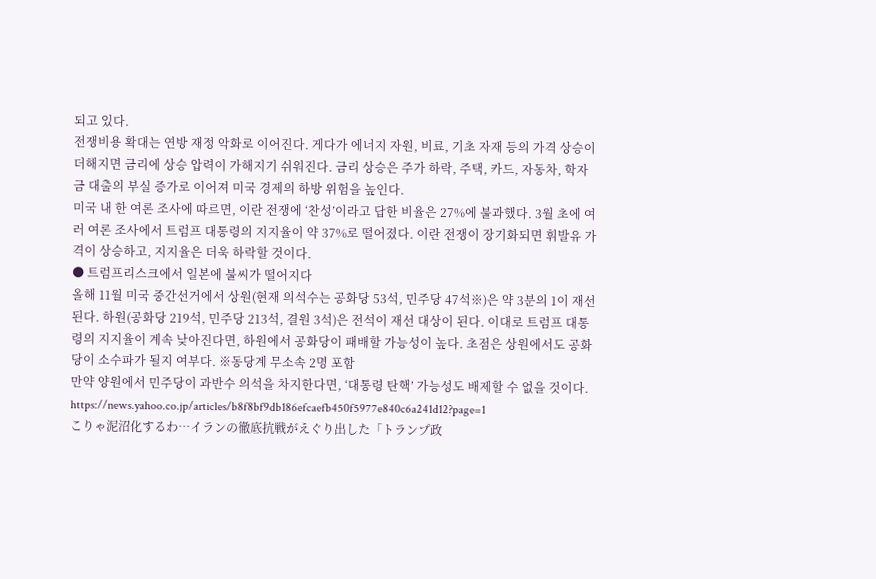되고 있다.
전쟁비용 확대는 연방 재정 악화로 이어진다. 게다가 에너지 자원, 비료, 기초 자재 등의 가격 상승이 더해지면 금리에 상승 압력이 가해지기 쉬워진다. 금리 상승은 주가 하락, 주택, 카드, 자동차, 학자금 대출의 부실 증가로 이어져 미국 경제의 하방 위험을 높인다.
미국 내 한 여론 조사에 따르면, 이란 전쟁에 ‘찬성’이라고 답한 비율은 27%에 불과했다. 3월 초에 여러 여론 조사에서 트럼프 대통령의 지지율이 약 37%로 떨어졌다. 이란 전쟁이 장기화되면 휘발유 가격이 상승하고, 지지율은 더욱 하락할 것이다.
● 트럼프리스크에서 일본에 불씨가 떨어지다
올해 11월 미국 중간선거에서 상원(현재 의석수는 공화당 53석, 민주당 47석※)은 약 3분의 1이 재선된다. 하원(공화당 219석, 민주당 213석, 결원 3석)은 전석이 재선 대상이 된다. 이대로 트럼프 대통령의 지지율이 계속 낮아진다면, 하원에서 공화당이 패배할 가능성이 높다. 초점은 상원에서도 공화당이 소수파가 될지 여부다. ※동당계 무소속 2명 포함
만약 양원에서 민주당이 과반수 의석을 차지한다면, ‘대통령 탄핵’ 가능성도 배제할 수 없을 것이다.
https://news.yahoo.co.jp/articles/b8f8bf9db186efcaefb450f5977e840c6a241d12?page=1
こりゃ泥沼化するわ…イランの徹底抗戦がえぐり出した「トランプ政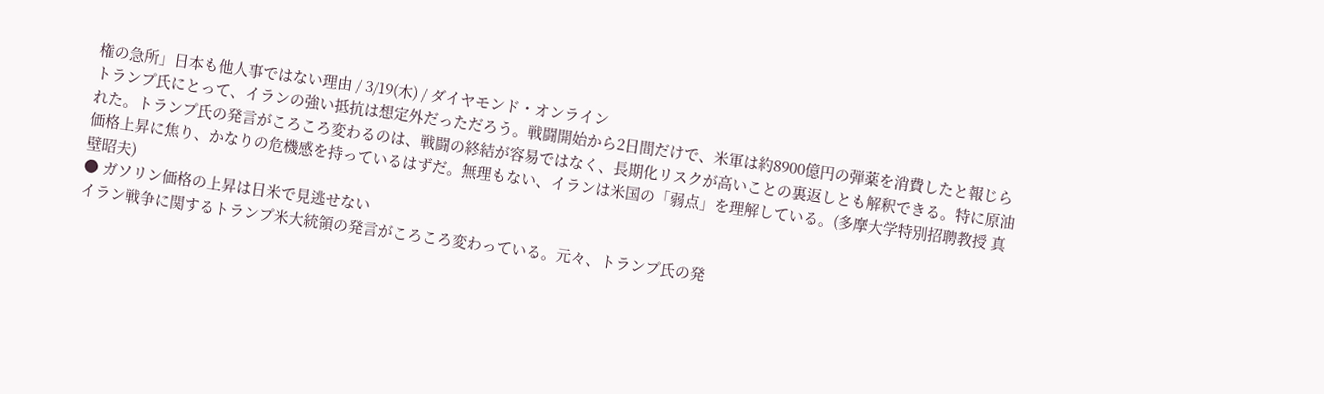権の急所」日本も他人事ではない理由 / 3/19(木) / ダイヤモンド・オンライン
トランプ氏にとって、イランの強い抵抗は想定外だっただろう。戦闘開始から2日間だけで、米軍は約8900億円の弾薬を消費したと報じられた。トランプ氏の発言がころころ変わるのは、戦闘の終結が容易ではなく、長期化リスクが高いことの裏返しとも解釈できる。特に原油価格上昇に焦り、かなりの危機感を持っているはずだ。無理もない、イランは米国の「弱点」を理解している。(多摩大学特別招聘教授 真壁昭夫)
● ガソリン価格の上昇は日米で見逃せない
イラン戦争に関するトランプ米大統領の発言がころころ変わっている。元々、トランプ氏の発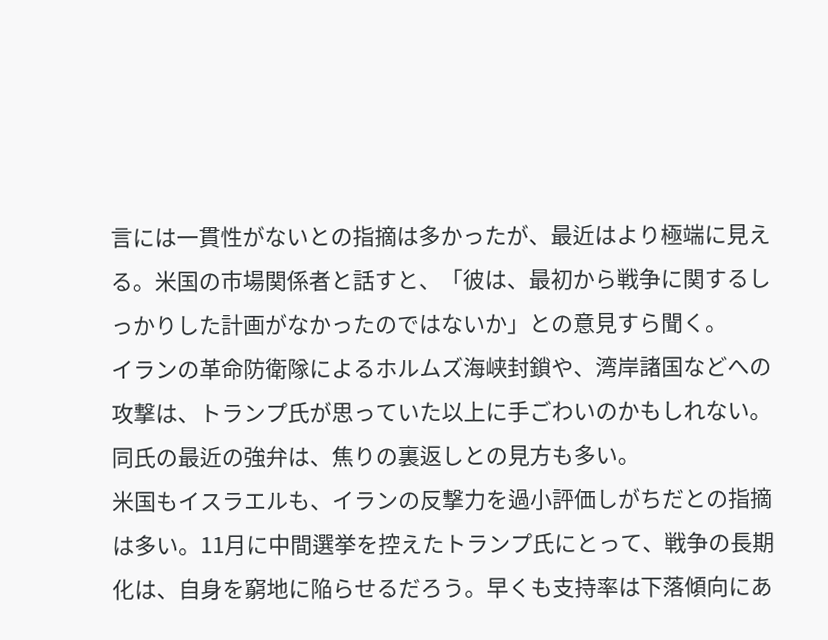言には一貫性がないとの指摘は多かったが、最近はより極端に見える。米国の市場関係者と話すと、「彼は、最初から戦争に関するしっかりした計画がなかったのではないか」との意見すら聞く。
イランの革命防衛隊によるホルムズ海峡封鎖や、湾岸諸国などへの攻撃は、トランプ氏が思っていた以上に手ごわいのかもしれない。同氏の最近の強弁は、焦りの裏返しとの見方も多い。
米国もイスラエルも、イランの反撃力を過小評価しがちだとの指摘は多い。11月に中間選挙を控えたトランプ氏にとって、戦争の長期化は、自身を窮地に陥らせるだろう。早くも支持率は下落傾向にあ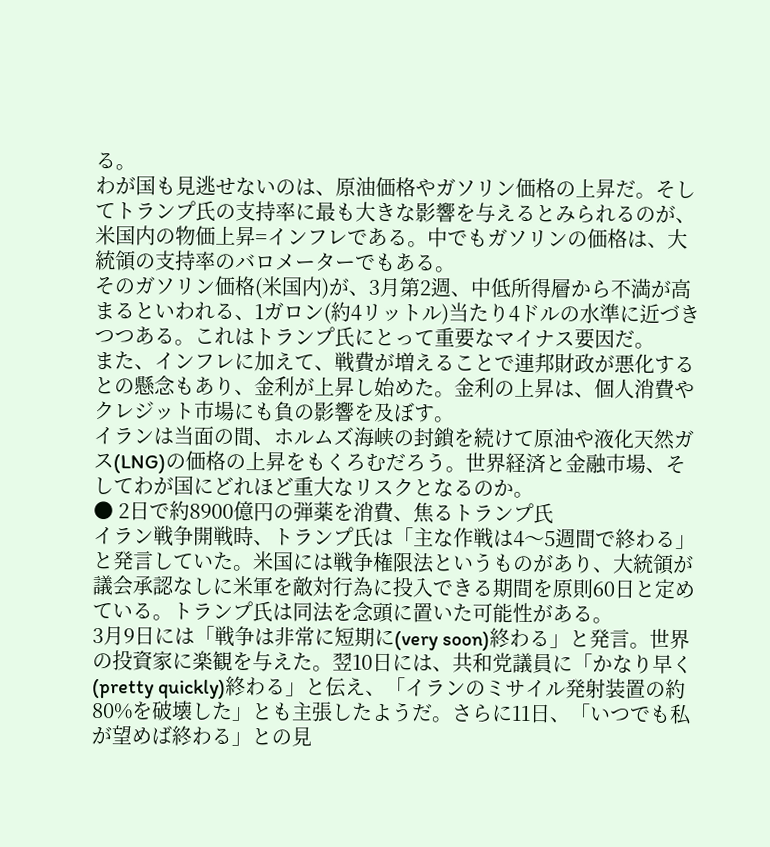る。
わが国も見逃せないのは、原油価格やガソリン価格の上昇だ。そしてトランプ氏の支持率に最も大きな影響を与えるとみられるのが、米国内の物価上昇=インフレである。中でもガソリンの価格は、大統領の支持率のバロメーターでもある。
そのガソリン価格(米国内)が、3月第2週、中低所得層から不満が高まるといわれる、1ガロン(約4リットル)当たり4ドルの水準に近づきつつある。これはトランプ氏にとって重要なマイナス要因だ。
また、インフレに加えて、戦費が増えることで連邦財政が悪化するとの懸念もあり、金利が上昇し始めた。金利の上昇は、個人消費やクレジット市場にも負の影響を及ぼす。
イランは当面の間、ホルムズ海峡の封鎖を続けて原油や液化天然ガス(LNG)の価格の上昇をもくろむだろう。世界経済と金融市場、そしてわが国にどれほど重大なリスクとなるのか。
● 2日で約8900億円の弾薬を消費、焦るトランプ氏
イラン戦争開戦時、トランプ氏は「主な作戦は4〜5週間で終わる」と発言していた。米国には戦争権限法というものがあり、大統領が議会承認なしに米軍を敵対行為に投入できる期間を原則60日と定めている。トランプ氏は同法を念頭に置いた可能性がある。
3月9日には「戦争は非常に短期に(very soon)終わる」と発言。世界の投資家に楽観を与えた。翌10日には、共和党議員に「かなり早く(pretty quickly)終わる」と伝え、「イランのミサイル発射装置の約80%を破壊した」とも主張したようだ。さらに11日、「いつでも私が望めば終わる」との見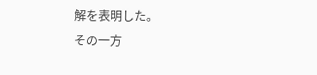解を表明した。
その一方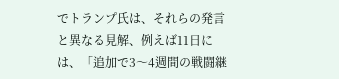でトランプ氏は、それらの発言と異なる見解、例えば11日には、「追加で3〜4週間の戦闘継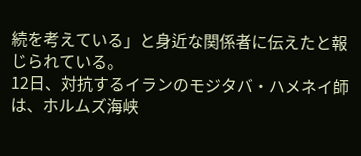続を考えている」と身近な関係者に伝えたと報じられている。
12日、対抗するイランのモジタバ・ハメネイ師は、ホルムズ海峡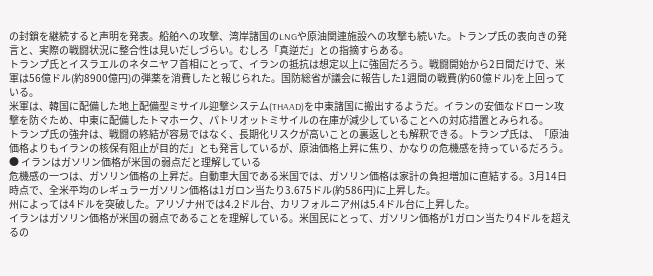の封鎖を継続すると声明を発表。船舶への攻撃、湾岸諸国のLNGや原油関連施設への攻撃も続いた。トランプ氏の表向きの発言と、実際の戦闘状況に整合性は見いだしづらい。むしろ「真逆だ」との指摘すらある。
トランプ氏とイスラエルのネタニヤフ首相にとって、イランの抵抗は想定以上に強固だろう。戦闘開始から2日間だけで、米軍は56億ドル(約8900億円)の弾薬を消費したと報じられた。国防総省が議会に報告した1週間の戦費(約60億ドル)を上回っている。
米軍は、韓国に配備した地上配備型ミサイル迎撃システム(THAAD)を中東諸国に搬出するようだ。イランの安価なドローン攻撃を防ぐため、中東に配備したトマホーク、パトリオットミサイルの在庫が減少していることへの対応措置とみられる。
トランプ氏の強弁は、戦闘の終結が容易ではなく、長期化リスクが高いことの裏返しとも解釈できる。トランプ氏は、「原油価格よりもイランの核保有阻止が目的だ」とも発言しているが、原油価格上昇に焦り、かなりの危機感を持っているだろう。
● イランはガソリン価格が米国の弱点だと理解している
危機感の一つは、ガソリン価格の上昇だ。自動車大国である米国では、ガソリン価格は家計の負担増加に直結する。3月14日時点で、全米平均のレギュラーガソリン価格は1ガロン当たり3.675ドル(約586円)に上昇した。
州によっては4ドルを突破した。アリゾナ州では4.2ドル台、カリフォルニア州は5.4ドル台に上昇した。
イランはガソリン価格が米国の弱点であることを理解している。米国民にとって、ガソリン価格が1ガロン当たり4ドルを超えるの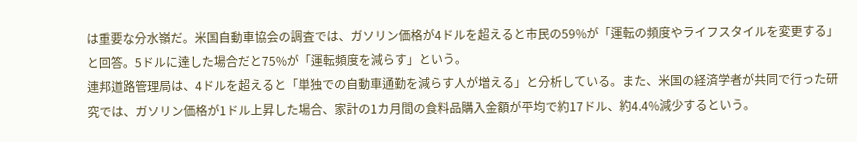は重要な分水嶺だ。米国自動車協会の調査では、ガソリン価格が4ドルを超えると市民の59%が「運転の頻度やライフスタイルを変更する」と回答。5ドルに達した場合だと75%が「運転頻度を減らす」という。
連邦道路管理局は、4ドルを超えると「単独での自動車通勤を減らす人が増える」と分析している。また、米国の経済学者が共同で行った研究では、ガソリン価格が1ドル上昇した場合、家計の1カ月間の食料品購入金額が平均で約17ドル、約4.4%減少するという。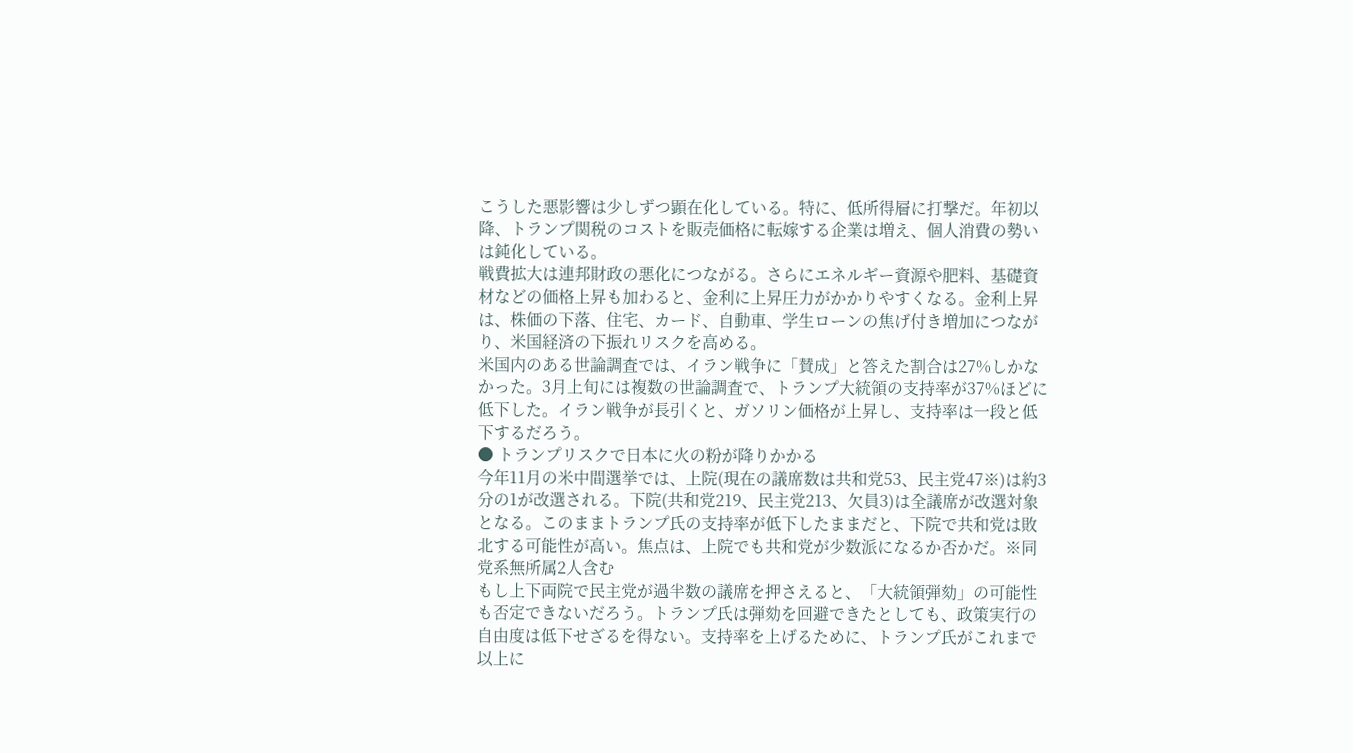こうした悪影響は少しずつ顕在化している。特に、低所得層に打撃だ。年初以降、トランプ関税のコストを販売価格に転嫁する企業は増え、個人消費の勢いは鈍化している。
戦費拡大は連邦財政の悪化につながる。さらにエネルギー資源や肥料、基礎資材などの価格上昇も加わると、金利に上昇圧力がかかりやすくなる。金利上昇は、株価の下落、住宅、カード、自動車、学生ローンの焦げ付き増加につながり、米国経済の下振れリスクを高める。
米国内のある世論調査では、イラン戦争に「賛成」と答えた割合は27%しかなかった。3月上旬には複数の世論調査で、トランプ大統領の支持率が37%ほどに低下した。イラン戦争が長引くと、ガソリン価格が上昇し、支持率は一段と低下するだろう。
● トランプリスクで日本に火の粉が降りかかる
今年11月の米中間選挙では、上院(現在の議席数は共和党53、民主党47※)は約3分の1が改選される。下院(共和党219、民主党213、欠員3)は全議席が改選対象となる。このままトランプ氏の支持率が低下したままだと、下院で共和党は敗北する可能性が高い。焦点は、上院でも共和党が少数派になるか否かだ。※同党系無所属2人含む
もし上下両院で民主党が過半数の議席を押さえると、「大統領弾劾」の可能性も否定できないだろう。トランプ氏は弾劾を回避できたとしても、政策実行の自由度は低下せざるを得ない。支持率を上げるために、トランプ氏がこれまで以上に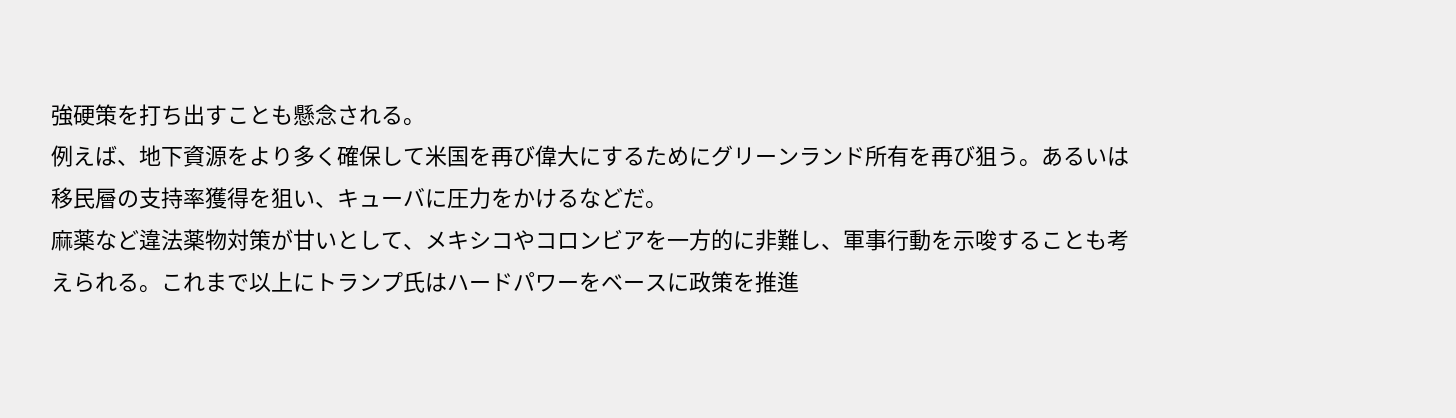強硬策を打ち出すことも懸念される。
例えば、地下資源をより多く確保して米国を再び偉大にするためにグリーンランド所有を再び狙う。あるいは移民層の支持率獲得を狙い、キューバに圧力をかけるなどだ。
麻薬など違法薬物対策が甘いとして、メキシコやコロンビアを一方的に非難し、軍事行動を示唆することも考えられる。これまで以上にトランプ氏はハードパワーをベースに政策を推進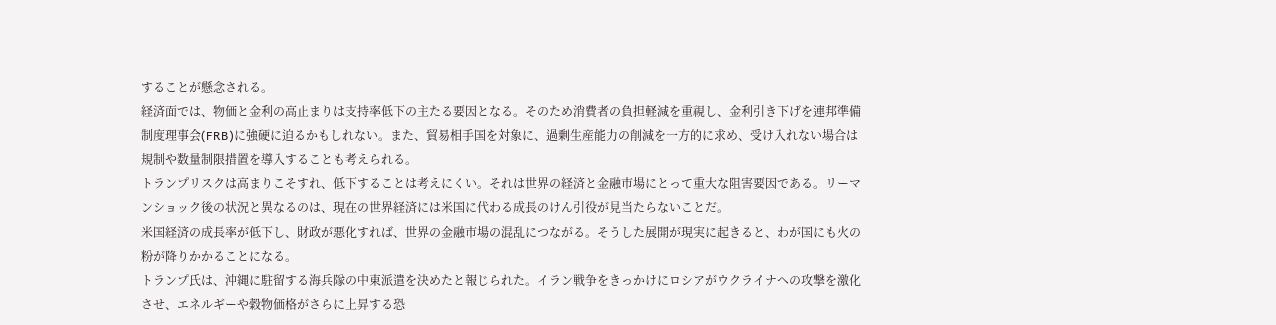することが懸念される。
経済面では、物価と金利の高止まりは支持率低下の主たる要因となる。そのため消費者の負担軽減を重視し、金利引き下げを連邦準備制度理事会(FRB)に強硬に迫るかもしれない。また、貿易相手国を対象に、過剰生産能力の削減を一方的に求め、受け入れない場合は規制や数量制限措置を導入することも考えられる。
トランプリスクは高まりこそすれ、低下することは考えにくい。それは世界の経済と金融市場にとって重大な阻害要因である。リーマンショック後の状況と異なるのは、現在の世界経済には米国に代わる成長のけん引役が見当たらないことだ。
米国経済の成長率が低下し、財政が悪化すれば、世界の金融市場の混乱につながる。そうした展開が現実に起きると、わが国にも火の粉が降りかかることになる。
トランプ氏は、沖縄に駐留する海兵隊の中東派遣を決めたと報じられた。イラン戦争をきっかけにロシアがウクライナへの攻撃を激化させ、エネルギーや穀物価格がさらに上昇する恐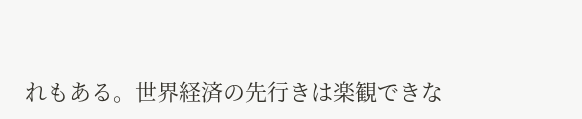れもある。世界経済の先行きは楽観できな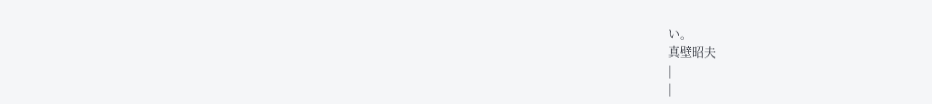い。
真壁昭夫
|
|